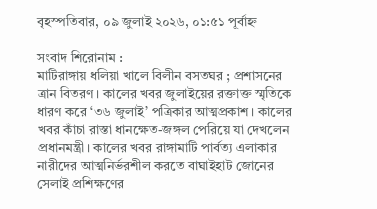বৃহস্পতিবার, ০৯ জুলাই ২০২৬, ০১:৫১ পূর্বাহ্ন

সংবাদ শিরোনাম :
মাটিরাঙ্গায় ধলিয়া খালে বিলীন বসতঘর ; প্রশাস‌নের ত্রান ‌বিতরণ। কালের খবর জুলাইয়ের রক্তাক্ত স্মৃতিকে ধারণ করে ‘৩৬ জুলাই’ পত্রিকার আত্মপ্রকাশ। কালের খবর কাঁচা রাস্তা ধানক্ষেত-জঙ্গল পেরিয়ে যা দেখলেন প্রধানমন্ত্রী। কালের খবর রাঙ্গামাটি পার্বত্য এলাকার নারীদের আত্মনির্ভরশীল করতে বাঘাইহাট জোনের সেলাই প্রশিক্ষণের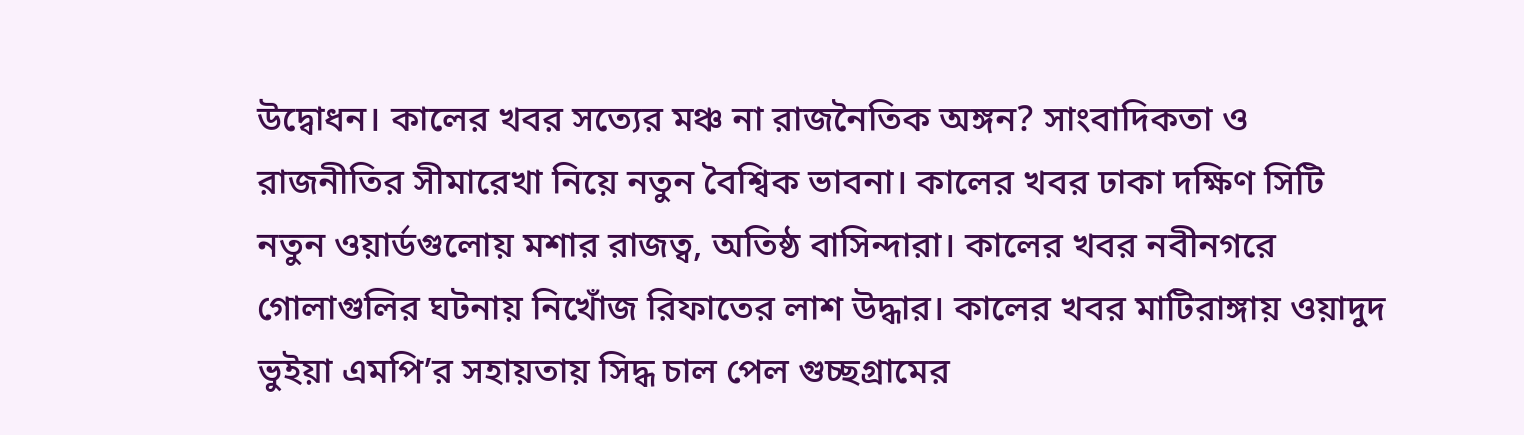উদ্বোধন। কালের খবর সত্যের মঞ্চ না রাজনৈতিক অঙ্গন? সাংবাদিকতা ও রাজনীতির সীমারেখা নিয়ে নতুন বৈশ্বিক ভাবনা। কালের খবর ঢাকা দক্ষিণ সিটি নতুন ওয়ার্ডগুলোয় মশার রাজত্ব, অতিষ্ঠ বাসিন্দারা। কালের খবর নবীনগরে গোলাগুলির ঘটনায় নিখোঁজ রিফাতের লাশ উদ্ধার। কালের খবর মাটিরাঙ্গায় ওয়াদুদ ভুইয়া এমপি’র সহায়তায় সিদ্ধ চাল পেল গুচ্ছগ্রামের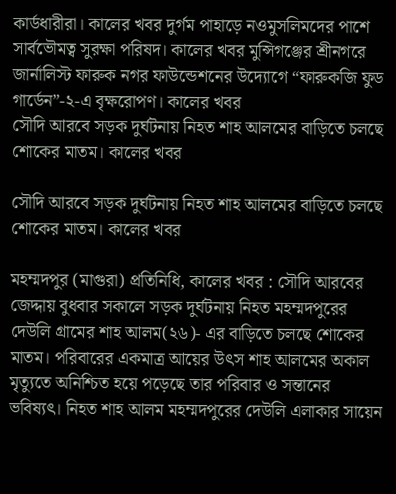কার্ডধারীরা। কালের খবর দুর্গম পাহাড়ে নওমুসলিমদের পাশে সার্বভৌমত্ব সুরক্ষা পরিষদ। কালের খবর মুন্সিগঞ্জের শ্রীনগরে জার্নালিস্ট ফারুক নগর ফাউন্ডেশনের উদ্যোগে “ফারুকজি ফুড গার্ডেন”-২-এ বৃক্ষরোপণ। কালের খবর
সৌদি আরবে সড়ক দুর্ঘটনায় নিহত শাহ আলমের বাড়িতে চলছে শোকের মাতম। কালের খবর

সৌদি আরবে সড়ক দুর্ঘটনায় নিহত শাহ আলমের বাড়িতে চলছে শোকের মাতম। কালের খবর

মহম্মদপুর (মাগুরা) প্রতিনিধি, কালের খবর : সৌদি আরবের জেদ্দায় বুধবার সকালে সড়ক দুর্ঘটনায় নিহত মহম্মদপুরের দেউলি গ্রামের শাহ আলম(২৬)- এর বাড়িতে চলছে শোকের মাতম। পরিবারের একমাত্র আয়ের উৎস শাহ আলমের অকাল মৃত্যুতে অনিশ্চিত হয়ে পড়েছে তার পরিবার ও সন্তানের ভবিষ্যৎ। নিহত শাহ আলম মহম্মদপুরের দেউলি এলাকার সায়েন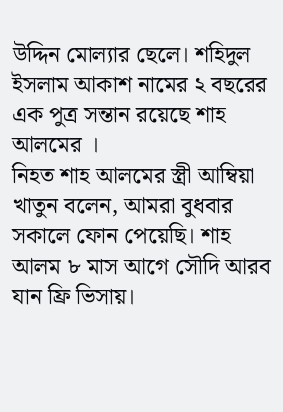উদ্দিন মোল্যার ছেলে। শহিদুল ইসলাম আকাশ নামের ২ বছরের এক পুত্র সন্তান রয়েছে শাহ আলমের ।
নিহত শাহ আলমের স্ত্রী আম্বিয়া খাতুন বলেন, আমরা বুধবার সকালে ফোন পেয়েছি। শাহ আলম ৮ মাস আগে সৌদি আরব যান ফ্রি ভিসায়।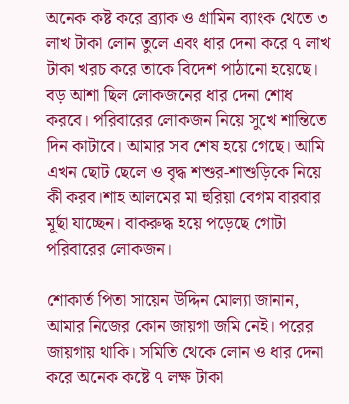অনেক কষ্ট করে ব্র্যাক ও গ্রামিন ব্যাংক থেতে ৩ লাখ টাকা লোন তুলে এবং ধার দেনা করে ৭ লাখ টাকা খরচ করে তাকে বিদেশ পাঠানো হয়েছে। বড় আশা ছিল লোকজনের ধার দেনা শোধ করবে। পরিবারের লোকজন নিয়ে সুখে শান্তিতে দিন কাটাবে। আমার সব শেষ হয়ে গেছে। আমি এখন ছোট ছেলে ও বৃদ্ধ শশুর-শাশুড়িকে নিয়ে কী করব।শাহ আলমের মা হুরিয়া বেগম বারবার মূর্ছা যাচ্ছেন। বাকরুদ্ধ হয়ে পড়েছে গোটা পরিবারের লোকজন।

শোকার্ত পিতা সায়েন উদ্দিন মোল্যা জানান, আমার নিজের কোন জায়গা জমি নেই। পরের জায়গায় থাকি। সমিতি থেকে লোন ও ধার দেনা করে অনেক কষ্টে ৭ লক্ষ টাকা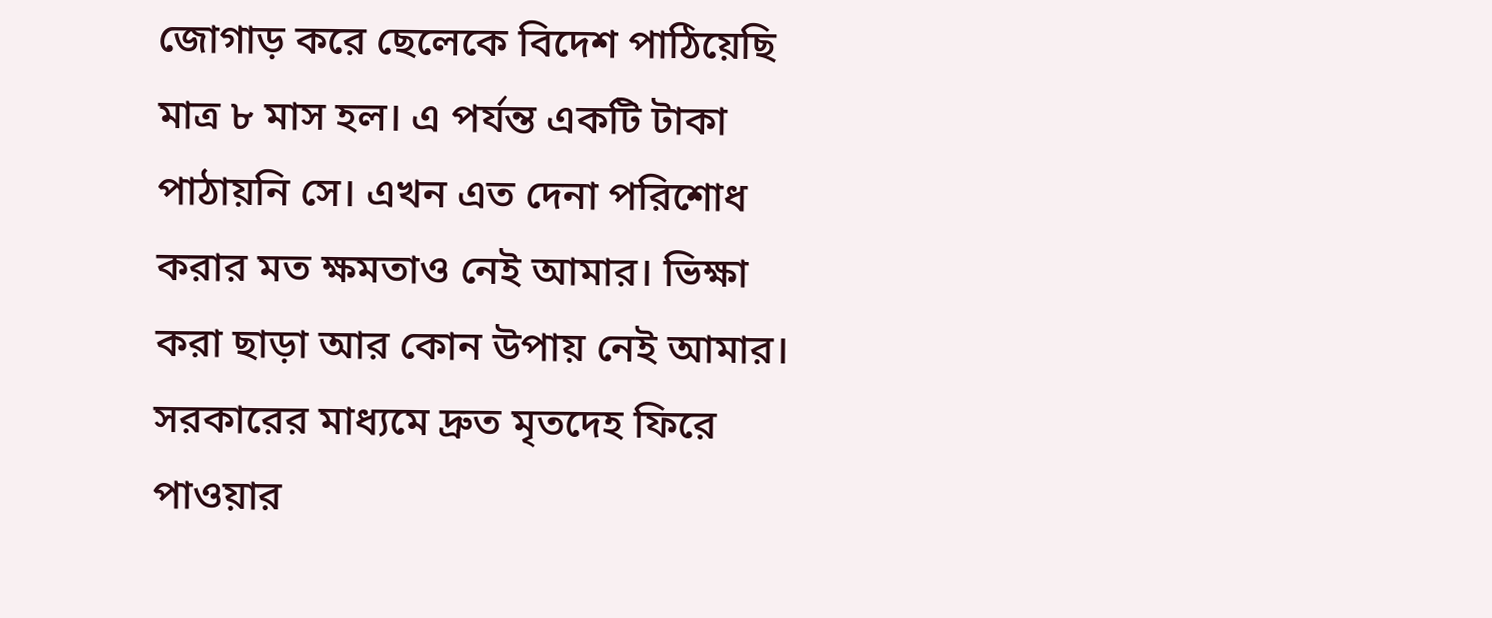জোগাড় করে ছেলেকে বিদেশ পাঠিয়েছি মাত্র ৮ মাস হল। এ পর্যন্ত একটি টাকা পাঠায়নি সে। এখন এত দেনা পরিশোধ করার মত ক্ষমতাও নেই আমার। ভিক্ষা করা ছাড়া আর কোন উপায় নেই আমার। সরকারের মাধ্যমে দ্রুত মৃতদেহ ফিরে পাওয়ার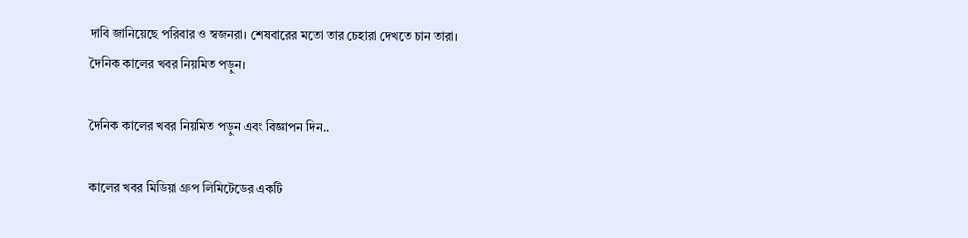দাবি জানিয়েছে পরিবার ও স্বজনরা। শেষবারের মতো তার চেহারা দেখতে চান তারা।
দৈনিক কালের খবর নিয়মিত পড়ুন।

দৈনিক কালের খবর নিয়মিত পড়ুন এবং বিজ্ঞাপন দিন..

কালের খবর মিডিয়া গ্রুপ লিমিটেডের একটি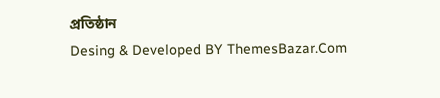প্রতিষ্ঠান
Desing & Developed BY ThemesBazar.Com